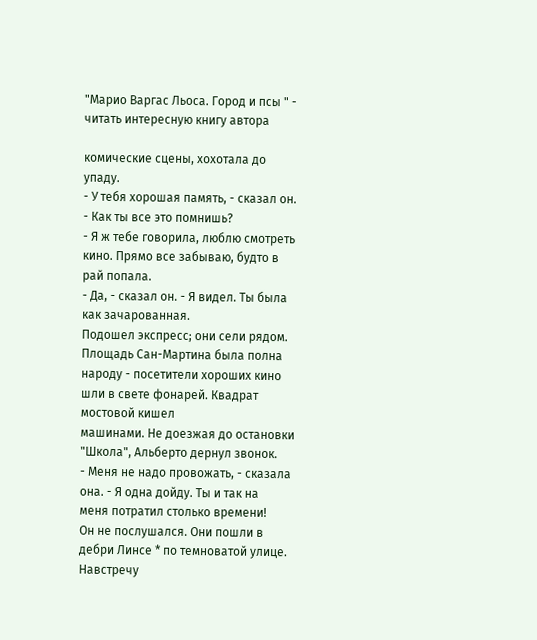"Марио Варгас Льоса. Город и псы " - читать интересную книгу автора

комические сцены, хохотала до упаду.
- У тебя хорошая память, - сказал он. - Как ты все это помнишь?
- Я ж тебе говорила, люблю смотреть кино. Прямо все забываю, будто в
рай попала.
- Да, - сказал он. - Я видел. Ты была как зачарованная.
Подошел экспресс; они сели рядом. Площадь Сан-Мартина была полна
народу - посетители хороших кино шли в свете фонарей. Квадрат мостовой кишел
машинами. Не доезжая до остановки "Школа", Альберто дернул звонок.
- Меня не надо провожать, - сказала она. - Я одна дойду. Ты и так на
меня потратил столько времени!
Он не послушался. Они пошли в дебри Линсе * по темноватой улице.
Навстречу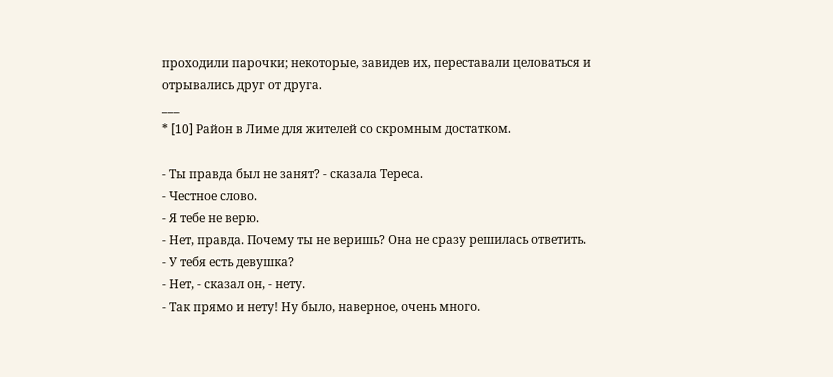проходили парочки; некоторые, завидев их, переставали целоваться и
отрывались друг от друга.
___
* [10] Район в Лиме для жителей со скромным достатком.

- Ты правда был не занят? - сказала Тереса.
- Честное слово.
- Я тебе не верю.
- Нет, правда. Почему ты не веришь? Она не сразу решилась ответить.
- У тебя есть девушка?
- Нет, - сказал он, - нету.
- Так прямо и нету! Ну было, наверное, очень много.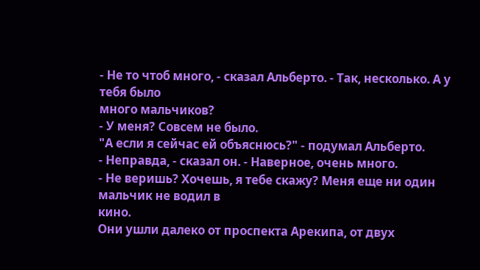- Не то чтоб много, - сказал Альберто. - Так, несколько. А у тебя было
много мальчиков?
- У меня? Совсем не было.
"А если я сейчас ей объяснюсь?" - подумал Альберто.
- Неправда, - сказал он. - Наверное, очень много.
- Не веришь? Хочешь, я тебе скажу? Меня еще ни один мальчик не водил в
кино.
Они ушли далеко от проспекта Арекипа, от двух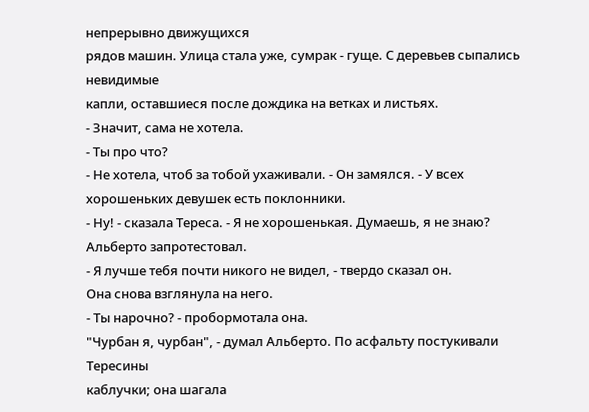непрерывно движущихся
рядов машин. Улица стала уже, сумрак - гуще. С деревьев сыпались невидимые
капли, оставшиеся после дождика на ветках и листьях.
- Значит, сама не хотела.
- Ты про что?
- Не хотела, чтоб за тобой ухаживали. - Он замялся. - У всех
хорошеньких девушек есть поклонники.
- Ну! - сказала Тереса. - Я не хорошенькая. Думаешь, я не знаю?
Альберто запротестовал.
- Я лучше тебя почти никого не видел, - твердо сказал он.
Она снова взглянула на него.
- Ты нарочно? - пробормотала она.
"Чурбан я, чурбан", - думал Альберто. По асфальту постукивали Тересины
каблучки; она шагала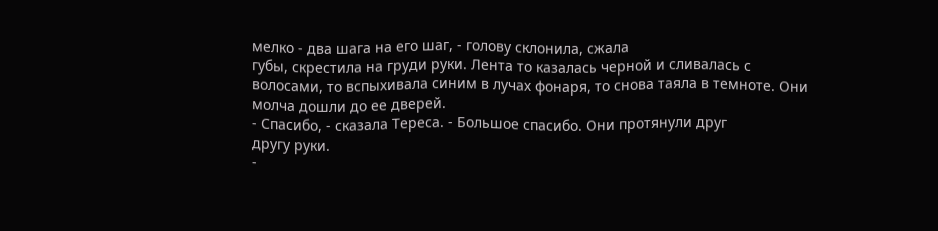мелко - два шага на его шаг, - голову склонила, сжала
губы, скрестила на груди руки. Лента то казалась черной и сливалась с
волосами, то вспыхивала синим в лучах фонаря, то снова таяла в темноте. Они
молча дошли до ее дверей.
- Спасибо, - сказала Тереса. - Большое спасибо. Они протянули друг
другу руки.
-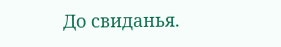До свиданья.